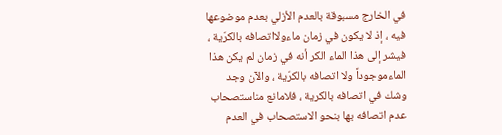في الخارج مسبوقة بالعدم الأزلي بعدم موضوعها فيه ، إذ لا يكون في زمان ماءولااتصافه بالكرّية ، فيشر إلى هذا الماء الكر أنه في زمان لم يكن هذا الماءموجوداً ولا اتصافه بالكرّية ، والآن وجد وشك في اتصافه بالكرية ، فلامانع مناستصحاب عدم اتصافه بها بنحو الاستصحاب في العدم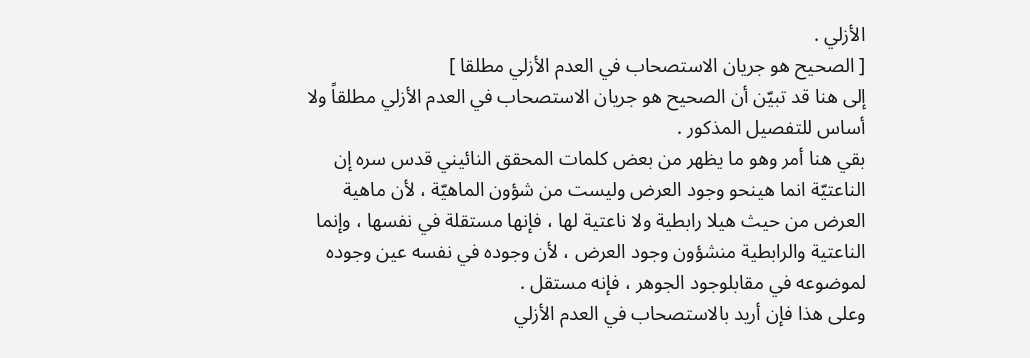الأزلي .
[ الصحيح هو جريان الاستصحاب في العدم الأزلي مطلقا ]
إلى هنا قد تبيّن أن الصحيح هو جريان الاستصحاب في العدم الأزلي مطلقاً ولا أساس للتفصيل المذكور .
بقي هنا أمر وهو ما يظهر من بعض كلمات المحقق النائيني قدس سره إن الناعتيّة انما هينحو وجود العرض وليست من شؤون الماهيّة ، لأن ماهية العرض من حيث هيلا رابطية ولا ناعتية لها ، فإنها مستقلة في نفسها ، وإنما الناعتية والرابطية منشؤون وجود العرض ، لأن وجوده في نفسه عين وجوده لموضوعه في مقابلوجود الجوهر ، فإنه مستقل .
وعلى هذا فإن أريد بالاستصحاب في العدم الأزلي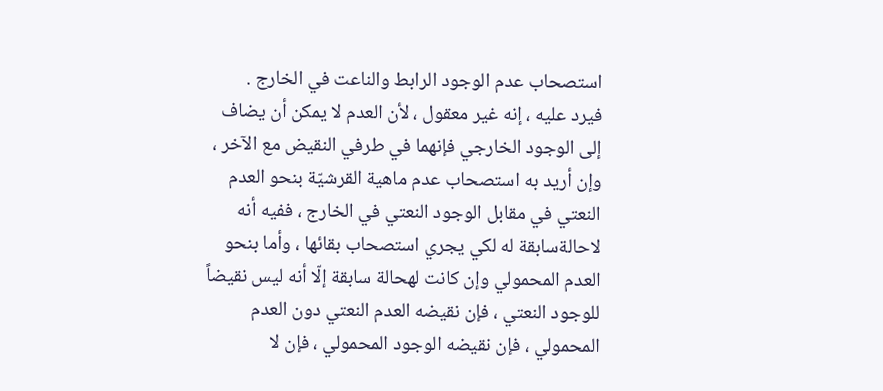استصحاب عدم الوجود الرابط والناعت في الخارج .
فيرد عليه ، إنه غير معقول ، لأن العدم لا يمكن أن يضاف إلى الوجود الخارجي فإنهما في طرفي النقيض مع الآخر ، وإن أريد به استصحاب عدم ماهية القرشيّة بنحو العدم النعتي في مقابل الوجود النعتي في الخارج ، ففيه أنه لاحالةسابقة له لكي يجري استصحاب بقائها ، وأما بنحو العدم المحمولي وإن كانت لهحالة سابقة إلّا أنه ليس نقيضاً للوجود النعتي ، فإن نقيضه العدم النعتي دون العدم المحمولي ، فإن نقيضه الوجود المحمولي ، فإن لا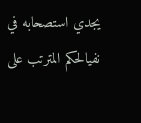يجدي استصحابه في نفيالحكم المترتب على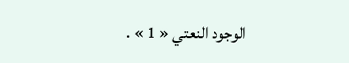الوجود النعتي « 1 » .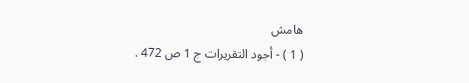هامش
( 1 ) - أجود التقريرات ج 1 ص 472 .